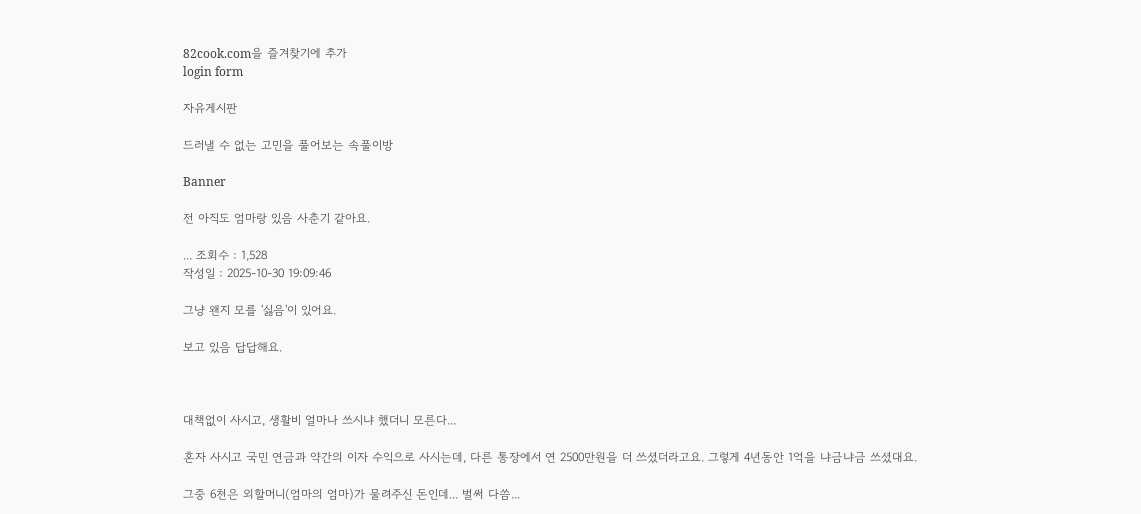82cook.com을 즐겨찾기에 추가
login form

자유게시판

드러낼 수 없는 고민을 풀어보는 속풀이방

Banner

전 아직도 엄마랑 있음 사춘기 같아요.

... 조회수 : 1,528
작성일 : 2025-10-30 19:09:46

그냥 왠지 모를 '싫음'이 있어요.

보고 있음 답답해요.



대책없이 사시고, 생활비 얼마나 쓰시냐 했더니 모른다...

혼자 사시고 국민 연금과 약간의 이자 수익으로 사시는데, 다른 통장에서 연 2500만원을 더 쓰셨더라고요. 그렇게 4년동안 1억을 냐금냐금 쓰셨대요.

그중 6천은 외할머니(엄마의 엄마)가 물려주신 돈인데... 벌써 다씀...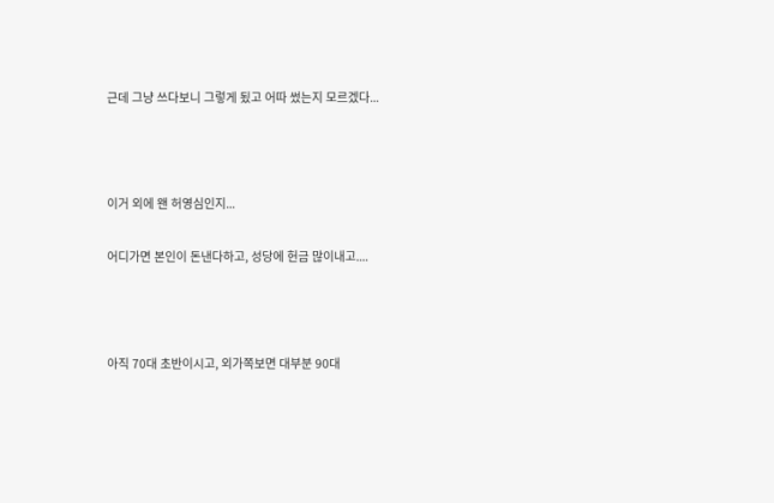근데 그냥 쓰다보니 그렇게 됬고 어따 썼는지 모르겠다...



이거 외에 왠 허영심인지...

어디가면 본인이 돈낸다하고, 성당에 헌금 많이내고....



아직 70대 초반이시고, 외가쪽보면 대부분 90대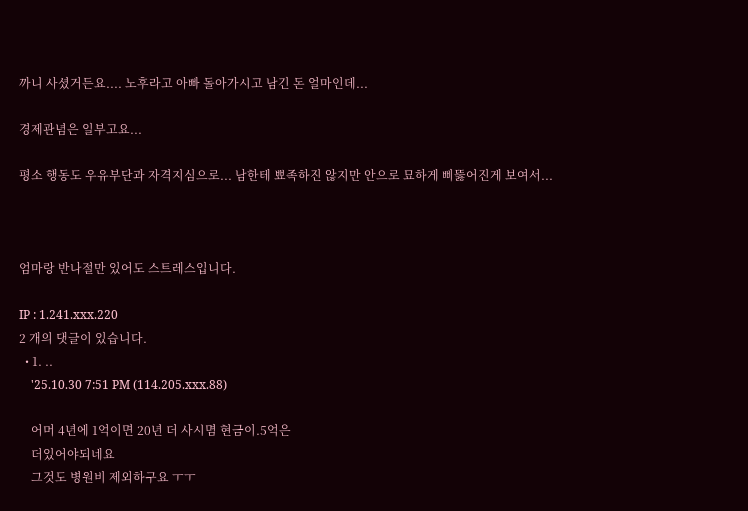까니 사셨거든요.... 노후라고 아빠 돌아가시고 남긴 돈 얼마인데...

경제관념은 일부고요...

평소 행동도 우유부단과 자격지심으로... 남한테 뾰족하진 않지만 안으로 묘하게 삐뚫어진게 보여서...



엄마랑 반나절만 있어도 스트레스입니다.

IP : 1.241.xxx.220
2 개의 댓글이 있습니다.
  • 1. ..
    '25.10.30 7:51 PM (114.205.xxx.88)

    어머 4년에 1억이면 20년 더 사시몀 현금이.5억은
    더있어야되네요
    그것도 병원비 제외하구요 ㅜㅜ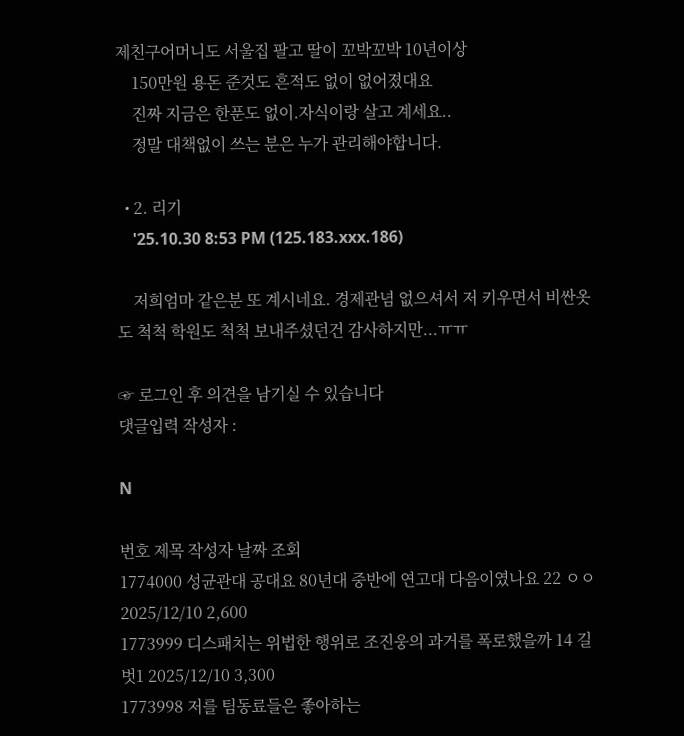제친구어머니도 서울집 팔고 딸이 꼬박꼬박 10년이상
    150만원 용돈 준것도 흔적도 없이 없어졌대요
    진짜 지금은 한푼도 없이.자식이랑 살고 계세요..
    정말 대책없이 쓰는 분은 누가 관리해야합니다.

  • 2. 리기
    '25.10.30 8:53 PM (125.183.xxx.186)

    저희엄마 같은분 또 계시네요. 경제관념 없으셔서 저 키우면서 비싼옷도 척척 학원도 척척 보내주셨던건 감사하지만...ㅠㅠ

☞ 로그인 후 의견을 남기실 수 있습니다
댓글입력 작성자 :

N

번호 제목 작성자 날짜 조회
1774000 성균관대 공대요 80년대 중반에 연고대 다음이였나요 22 ㅇㅇ 2025/12/10 2,600
1773999 디스패치는 위법한 행위로 조진웅의 과거를 폭로했을까 14 길벗1 2025/12/10 3,300
1773998 저를 팀동료들은 좋아하는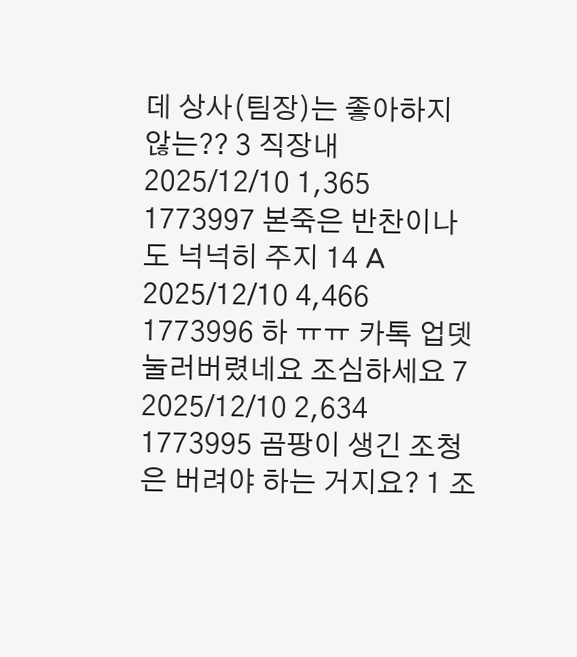데 상사(팀장)는 좋아하지 않는?? 3 직장내 2025/12/10 1,365
1773997 본죽은 반찬이나도 넉넉히 주지 14 A 2025/12/10 4,466
1773996 하 ㅠㅠ 카톡 업뎃 눌러버렸네요 조심하세요 7 2025/12/10 2,634
1773995 곰팡이 생긴 조청은 버려야 하는 거지요? 1 조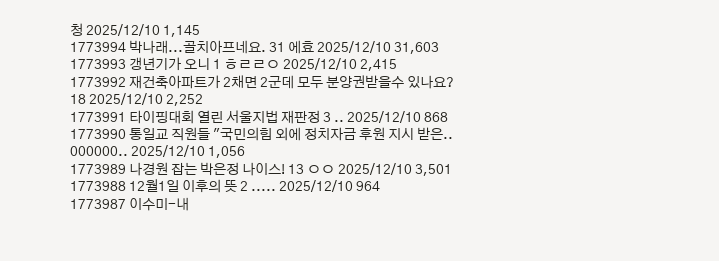청 2025/12/10 1,145
1773994 박나래...골치아프네요. 31 에효 2025/12/10 31,603
1773993 갱년기가 오니 1 ㅎㄹㄹㅇ 2025/12/10 2,415
1773992 재건축아파트가 2채면 2군데 모두 분양권받을수 있나요? 18 2025/12/10 2,252
1773991 타이핑대회 열린 서울지법 재판정 3 .. 2025/12/10 868
1773990 통일교 직원들 "국민의힘 외에 정치자금 후원 지시 받은.. 000000.. 2025/12/10 1,056
1773989 나경원 잡는 박은정 나이스! 13 ㅇㅇ 2025/12/10 3,501
1773988 12월1일 이후의 뜻 2 ..... 2025/12/10 964
1773987 이수미-내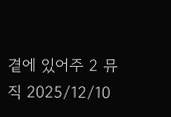곁에 있어주 2 뮤직 2025/12/10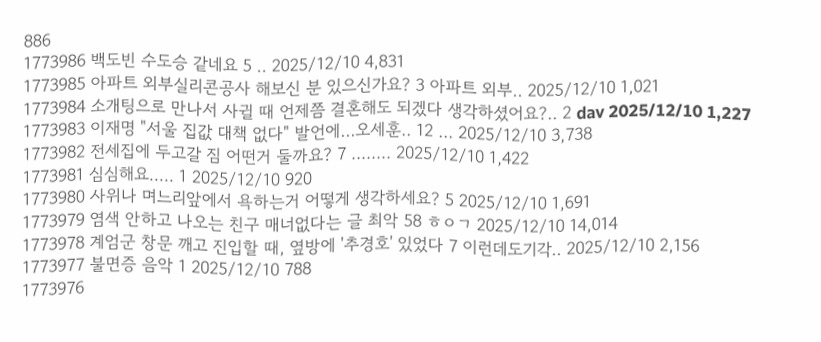886
1773986 백도빈 수도승 같네요 5 .. 2025/12/10 4,831
1773985 아파트 외부실리콘공사 해보신 분 있으신가요? 3 아파트 외부.. 2025/12/10 1,021
1773984 소개팅으로 만나서 사귈 때 언제쯤 결혼해도 되겠다 생각하셨어요?.. 2 dav 2025/12/10 1,227
1773983 이재명 "서울 집값 대책 없다" 발언에…오세훈.. 12 ... 2025/12/10 3,738
1773982 전세집에 두고갈 짐 어떤거 둘까요? 7 ........ 2025/12/10 1,422
1773981 심심해요..... 1 2025/12/10 920
1773980 사위나 며느리앞에서 욕하는거 어떻게 생각하세요? 5 2025/12/10 1,691
1773979 염색 안하고 나오는 친구 매너없다는 글 최악 58 ㅎㅇㄱ 2025/12/10 14,014
1773978 계엄군 창문 깨고 진입할 때, 옆방에 '추경호' 있었다 7 이런데도기각.. 2025/12/10 2,156
1773977 불면증 음악 1 2025/12/10 788
1773976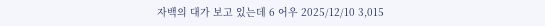자백의 대가 보고 있는데 6 어우 2025/12/10 3,015